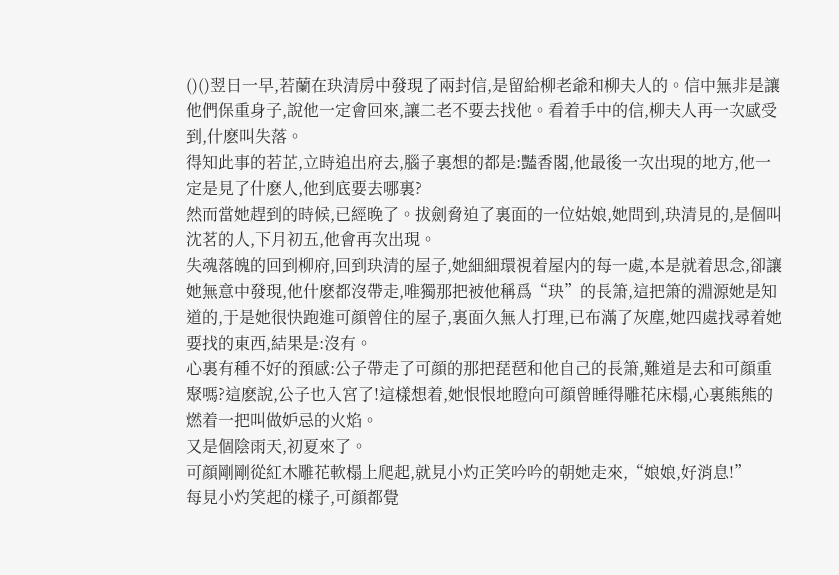()()翌日一早,若蘭在玦清房中發現了兩封信,是留給柳老爺和柳夫人的。信中無非是讓他們保重身子,說他一定會回來,讓二老不要去找他。看着手中的信,柳夫人再一次感受到,什麽叫失落。
得知此事的若芷,立時追出府去,腦子裏想的都是:豔香閣,他最後一次出現的地方,他一定是見了什麽人,他到底要去哪裏?
然而當她趕到的時候,已經晚了。拔劍脅迫了裏面的一位姑娘,她問到,玦清見的,是個叫沈茗的人,下月初五,他會再次出現。
失魂落魄的回到柳府,回到玦清的屋子,她細細環視着屋内的每一處,本是就着思念,卻讓她無意中發現,他什麽都沒帶走,唯獨那把被他稱爲“玦”的長箫,這把箫的淵源她是知道的,于是她很快跑進可顔曾住的屋子,裏面久無人打理,已布滿了灰塵,她四處找尋着她要找的東西,結果是:沒有。
心裏有種不好的預感:公子帶走了可顔的那把琵琶和他自己的長箫,難道是去和可顔重聚嗎?這麽說,公子也入宮了!這樣想着,她恨恨地瞪向可顔曾睡得雕花床榻,心裏熊熊的燃着一把叫做妒忌的火焰。
又是個陰雨天,初夏來了。
可顔剛剛從紅木雕花軟榻上爬起,就見小灼正笑吟吟的朝她走來,“娘娘,好消息!”
每見小灼笑起的樣子,可顔都覺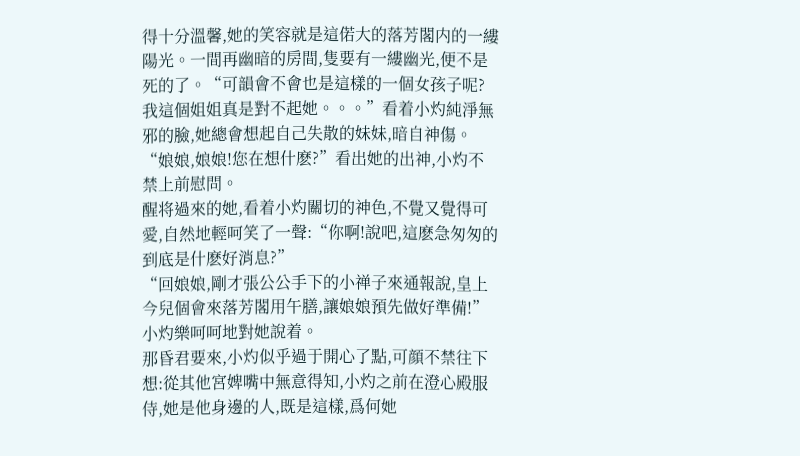得十分溫馨,她的笑容就是這偌大的落芳閣内的一縷陽光。一間再幽暗的房間,隻要有一縷幽光,便不是死的了。“可韻會不會也是這樣的一個女孩子呢?我這個姐姐真是對不起她。。。”看着小灼純淨無邪的臉,她總會想起自己失散的妹妹,暗自神傷。
“娘娘,娘娘!您在想什麽?”看出她的出神,小灼不禁上前慰問。
醒将過來的她,看着小灼關切的神色,不覺又覺得可愛,自然地輕呵笑了一聲:“你啊!說吧,這麽急匆匆的到底是什麽好消息?”
“回娘娘,剛才張公公手下的小禅子來通報說,皇上今兒個會來落芳閣用午膳,讓娘娘預先做好準備!”小灼樂呵呵地對她說着。
那昏君要來,小灼似乎過于開心了點,可顔不禁往下想:從其他宮婢嘴中無意得知,小灼之前在澄心殿服侍,她是他身邊的人,既是這樣,爲何她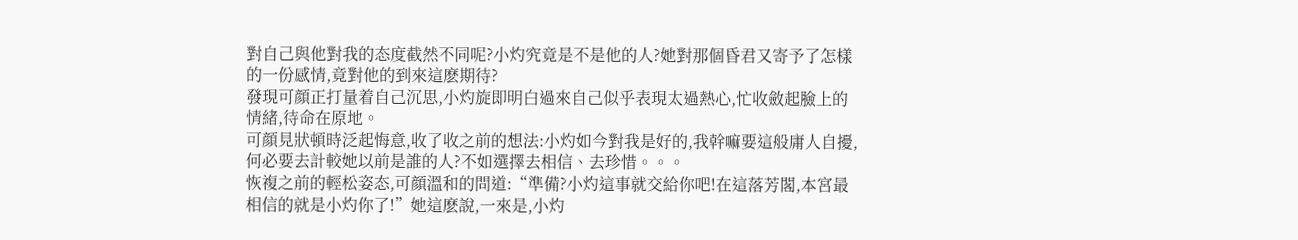對自己與他對我的态度截然不同呢?小灼究竟是不是他的人?她對那個昏君又寄予了怎樣的一份感情,竟對他的到來這麽期待?
發現可顔正打量着自己沉思,小灼旋即明白過來自己似乎表現太過熱心,忙收斂起臉上的情緒,待命在原地。
可顔見狀頓時泛起悔意,收了收之前的想法:小灼如今對我是好的,我幹嘛要這般庸人自擾,何必要去計較她以前是誰的人?不如選擇去相信、去珍惜。。。
恢複之前的輕松姿态,可顔溫和的問道:“準備?小灼這事就交給你吧!在這落芳閣,本宮最相信的就是小灼你了!”她這麽說,一來是,小灼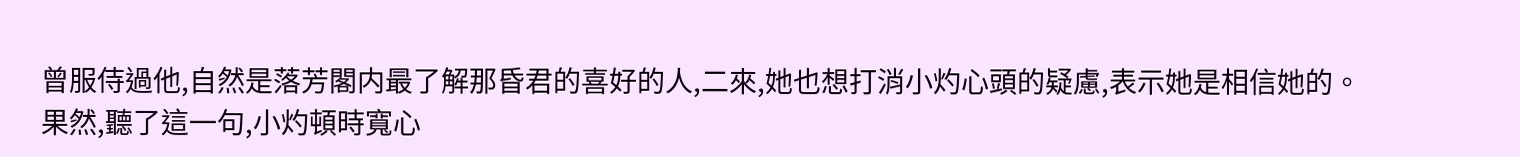曾服侍過他,自然是落芳閣内最了解那昏君的喜好的人,二來,她也想打消小灼心頭的疑慮,表示她是相信她的。
果然,聽了這一句,小灼頓時寬心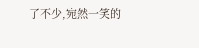了不少,宛然一笑的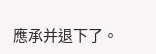應承并退下了。